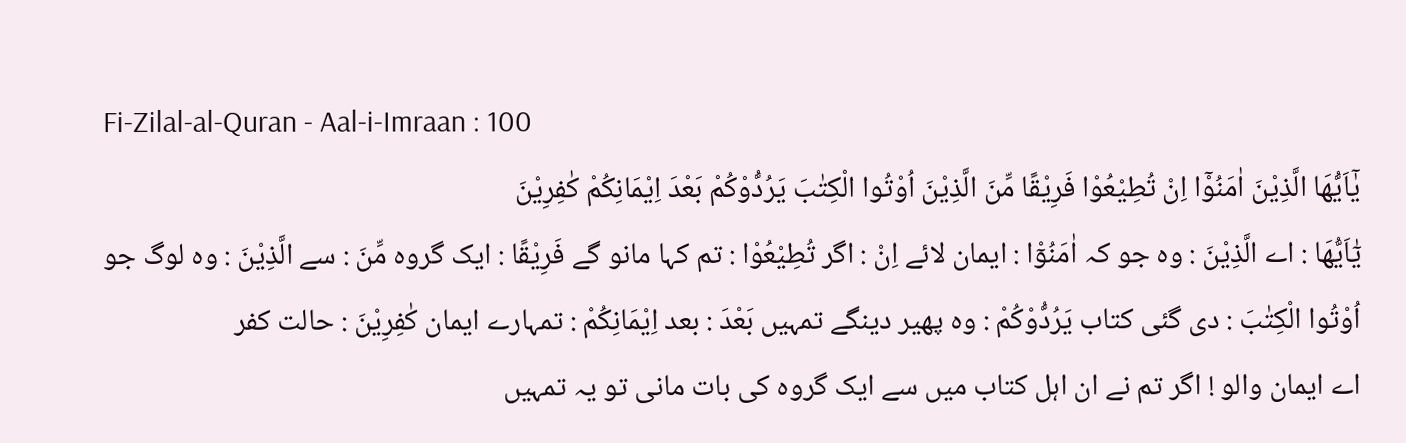Fi-Zilal-al-Quran - Aal-i-Imraan : 100
یٰۤاَیُّهَا الَّذِیْنَ اٰمَنُوْۤا اِنْ تُطِیْعُوْا فَرِیْقًا مِّنَ الَّذِیْنَ اُوْتُوا الْكِتٰبَ یَرُدُّوْكُمْ بَعْدَ اِیْمَانِكُمْ كٰفِرِیْنَ
يٰٓاَيُّھَا : اے الَّذِيْنَ : وہ جو کہ اٰمَنُوْٓا : ایمان لائے اِنْ : اگر تُطِيْعُوْا : تم کہا مانو گے فَرِيْقًا : ایک گروہ مِّنَ : سے الَّذِيْنَ : وہ لوگ جو اُوْتُوا الْكِتٰبَ : دی گئی کتاب يَرُدُّوْكُمْ : وہ پھیر دینگے تمہیں بَعْدَ : بعد اِيْمَانِكُمْ : تمہارے ایمان كٰفِرِيْنَ : حالت کفر
اے ایمان والو ! اگر تم نے ان اہل کتاب میں سے ایک گروہ کی بات مانی تو یہ تمہیں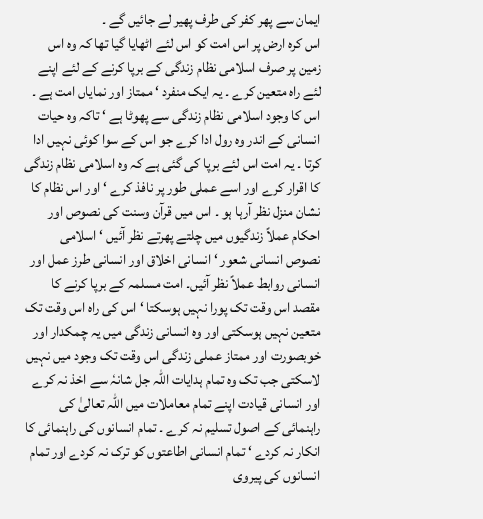ایمان سے پھر کفر کی طرف پھیر لے جائیں گے ۔
اس کرہ ارض پر اس امت کو اس لئے اٹھایا گیا تھا کہ وہ اس زمین پر صرف اسلامی نظام زندگی کے برپا کرنے کے لئے اپنے لئے راہ متعین کرے ۔ یہ ایک منفرد ‘ ممتاز اور نمایاں امت ہے ۔ اس کا وجود اسلامی نظام زندگی سے پھوٹا ہے ‘ تاکہ وہ حیات انسانی کے اندر وہ رول ادا کرے جو اس کے سوا کوئی نہیں ادا کرتا ۔ یہ امت اس لئے برپا کی گئی ہے کہ وہ اسلامی نظام زندگی کا اقرار کرے اور اسے عملی طور پر نافذ کرے ‘ اور اس نظام کا نشان منزل نظر آرہا ہو ۔ اس میں قرآن وسنت کی نصوص اور احکام عملاً زندگیوں میں چلتے پھرتے نظر آئیں ‘ اسلامی نصوص انسانی شعور ‘ انسانی اخلاق اور انسانی طرز عمل اور انسانی روابط عملاً نظر آئیں۔ امت مسلمہ کے برپا کرنے کا مقصد اس وقت تک پورا نہیں ہوسکتا ‘ اس کی راہ اس وقت تک متعین نہیں ہوسکتی اور وہ انسانی زندگی میں یہ چمکدار اور خوبصورت اور ممتاز عملی زندگی اس وقت تک وجود میں نہیں لاسکتی جب تک وہ تمام ہدایات اللہ جل شانہٗ سے اخذ نہ کرے اور انسانی قیادت اپنے تمام معاملات میں اللہ تعالیٰ کی راہنمائی کے اصول تسلیم نہ کرے ۔ تمام انسانوں کی راہنمائی کا انکار نہ کردے ‘ تمام انسانی اطاعتوں کو ترک نہ کردے اور تمام انسانوں کی پیروی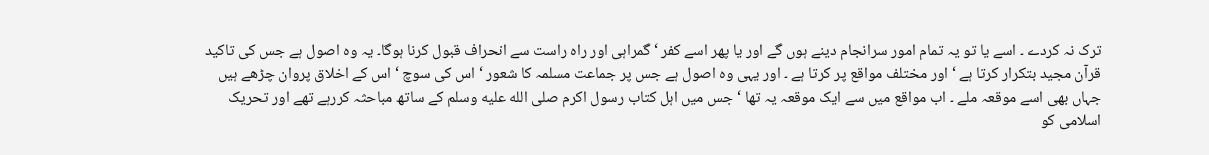ترک نہ کردے ۔ اسے یا تو یہ تمام امور سرانجام دینے ہوں گے اور یا پھر اسے کفر ‘ گمراہی اور راہ راست سے انحراف قبول کرنا ہوگا۔ یہ وہ اصول ہے جس کی تاکید قرآن مجید بتکرار کرتا ہے ‘ اور مختلف مواقع پر کرتا ہے ۔ اور یہی وہ اصول ہے جس پر جماعت مسلمہ کا شعور ‘ اس کی سوچ ‘ اس کے اخلاق پروان چڑھے ہیں جہاں بھی اسے موقعہ ملے ۔ اب مواقع میں سے ایک موقعہ یہ تھا ‘ جس میں اہل کتاب رسول اکرم صلى الله عليه وسلم کے ساتھ مباحثہ کررہے تھے اور تحریک اسلامی کو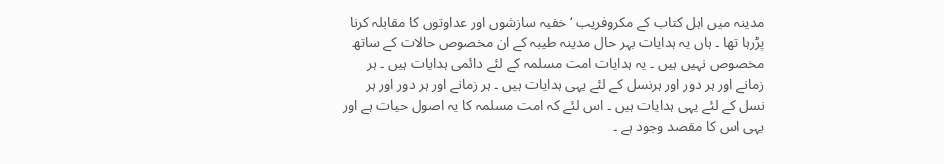مدینہ میں اہل کتاب کے مکروفریب ‘ خفیہ سازشوں اور عداوتوں کا مقابلہ کرنا پڑرہا تھا ۔ ہاں یہ ہدایات بہر حال مدینہ طیبہ کے ان مخصوص حالات کے ساتھ مخصوص نہیں ہیں ۔ یہ ہدایات امت مسلمہ کے لئے دائمی ہدایات ہیں ۔ ہر زمانے اور ہر دور اور ہرنسل کے لئے یہی ہدایات ہیں ۔ ہر زمانے اور ہر دور اور ہر نسل کے لئے یہی ہدایات ہیں ۔ اس لئے کہ امت مسلمہ کا یہ اصول حیات ہے اور یہی اس کا مقصد وجود ہے ۔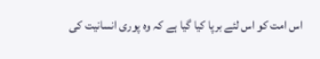اس امت کو اس لئے برپا کیا گیا ہے کہ وہ پوری انسانیت کی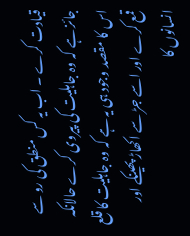قیادت کرے ۔ اب یہ کس منطق کی رو سے جائز ہے کہ وہ جاہلیت کی پیروی کرے حالانکہ اس کا مقصد وجود ہی یہ ہے کہ وہ جاہلیت کا قلع قمع کرے اور اسے جڑ سے اکھاڑ پھینکے اور انسانوں کا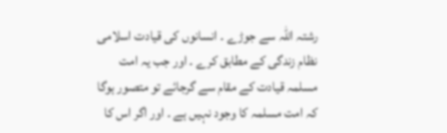رشتہ اللہ سے جوڑے ۔ انسانوں کی قیادت اسلامی نظام زندگی کے مطابق کرے ۔ اور جب یہ امت مسلمہ قیادت کے مقام سے گرجائے تو متصور ہوگا کہ امت مسلمہ کا وجود نہیں ہے ۔ اور اگر اس کا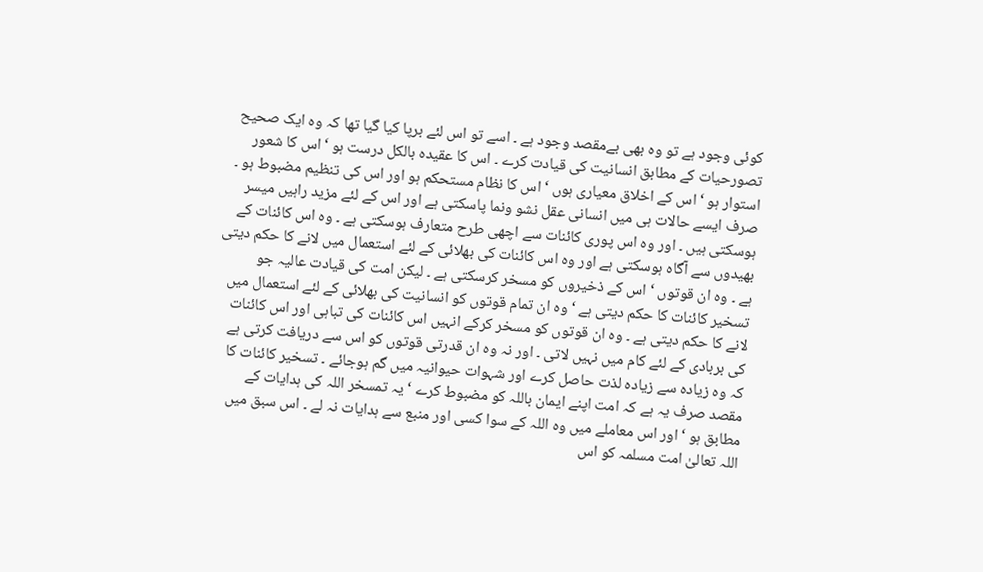کوئی وجود ہے تو وہ بھی بےمقصد وجود ہے ۔ اسے تو اس لئے برپا کیا گیا تھا کہ وہ ایک صحیح تصورحیات کے مطابق انسانیت کی قیادت کرے ۔ اس کا عقیدہ بالکل درست ہو ‘ اس کا شعور استوار ہو ‘ اس کے اخلاق معیاری ہوں ‘ اس کا نظام مستحکم ہو اور اس کی تنظیم مضبوط ہو ۔ صرف ایسے حالات ہی میں انسانی عقل نشو ونما پاسکتی ہے اور اس کے لئے مزید راہیں میسر ہوسکتی ہیں ۔ اور وہ اس پوری کائنات سے اچھی طرح متعارف ہوسکتی ہے ۔ وہ اس کائنات کے بھیدوں سے آگاہ ہوسکتی ہے اور وہ اس کائنات کی بھلائی کے لئے استعمال میں لانے کا حکم دیتی ہے ۔ وہ ان قوتوں ‘ اس کے ذخیروں کو مسخر کرسکتی ہے ۔ لیکن امت کی قیادت عالیہ جو تسخیر کائنات کا حکم دیتی ہے ‘ وہ ان تمام قوتوں کو انسانیت کی بھلائی کے لئے استعمال میں لانے کا حکم دیتی ہے ۔ وہ ان قوتوں کو مسخر کرکے انہیں اس کائنات کی تباہی اور اس کائنات کی بربادی کے لئے کام میں نہیں لاتی ۔ اور نہ وہ ان قدرتی قوتوں کو اس سے دریافت کرتی ہے کہ وہ زیادہ سے زیادہ لذت حاصل کرے اور شہوات حیوانیہ میں گم ہوجائے ۔ تسخیر کائنات کا مقصد صرف یہ ہے کہ امت اپنے ایمان باللہ کو مضبوط کرے ‘ یہ تمسخر اللہ کی ہدایات کے مطابق ہو ‘ اور اس معاملے میں وہ اللہ کے سوا کسی اور منبع سے ہدایات نہ لے ۔ اس سبق میں اللہ تعالیٰ امت مسلمہ کو اس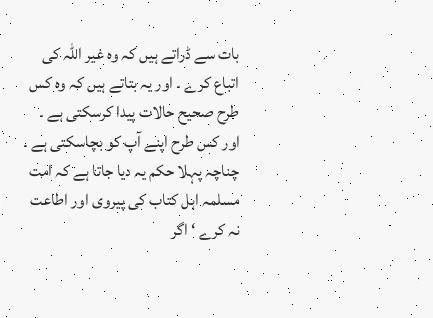بات سے ڈراتے ہیں کہ وہ غیر اللہ کی اتباع کرے ۔ اور یہ بتاتے ہیں کہ وہ کس طرح صحیح حالات پیدا کرسکتی ہے ۔ اور کس طرح اپنے آپ کو بچاسکتی ہے ۔ چناچہ پہلا حکم یہ دیا جاتا ہے کہ امت مسلمہ اہل کتاب کی پیروی اور اطاعت نہ کرے ‘ اگر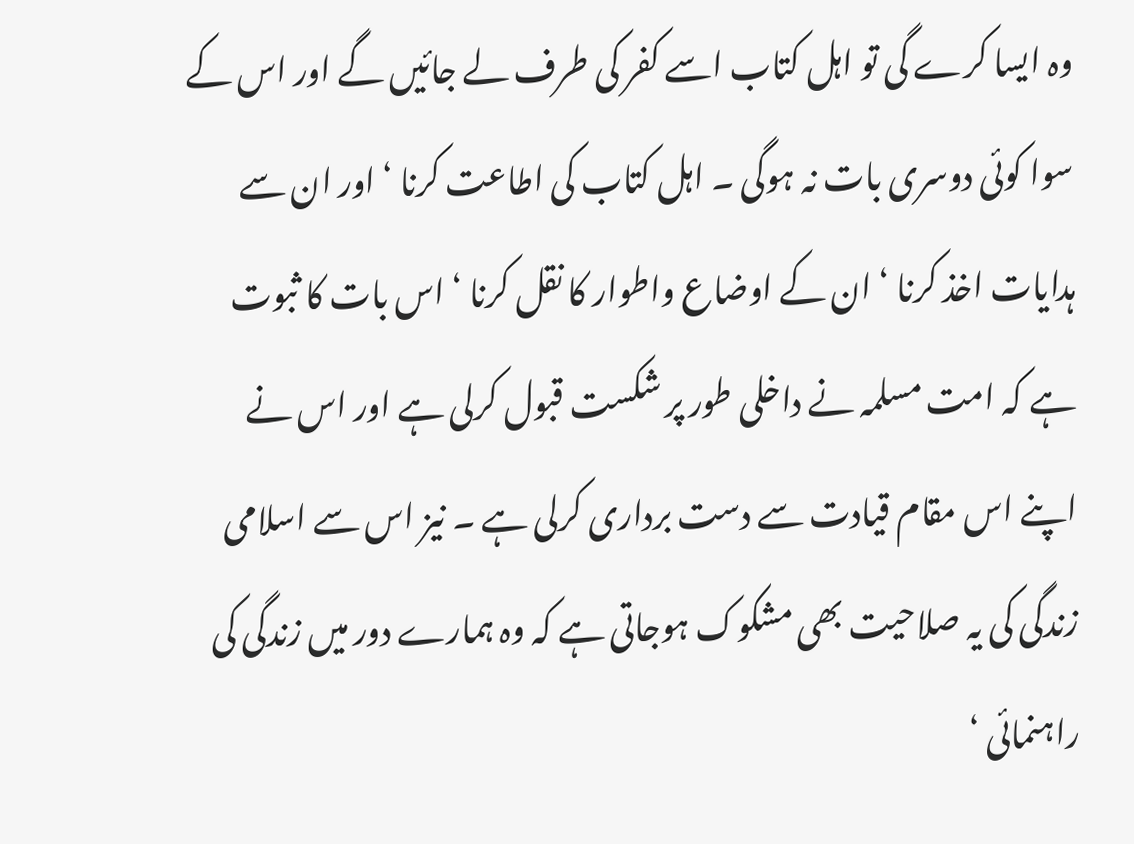وہ ایسا کرے گی تو اہل کتاب اسے کفر کی طرف لے جائیں گے اور اس کے سوا کوئی دوسری بات نہ ہوگی ۔ اہل کتاب کی اطاعت کرنا ‘ اور ان سے ہدایات اخذ کرنا ‘ ان کے اوضاع واطوار کا نقل کرنا ‘ اس بات کا ثبوت ہے کہ امت مسلمہ نے داخلی طور پر شکست قبول کرلی ہے اور اس نے اپنے اس مقام قیادت سے دست برداری کرلی ہے ۔ نیز اس سے اسلامی زندگی کی یہ صلاحیت بھی مشکوک ہوجاتی ہے کہ وہ ہمارے دور میں زندگی کی راہنمائی ‘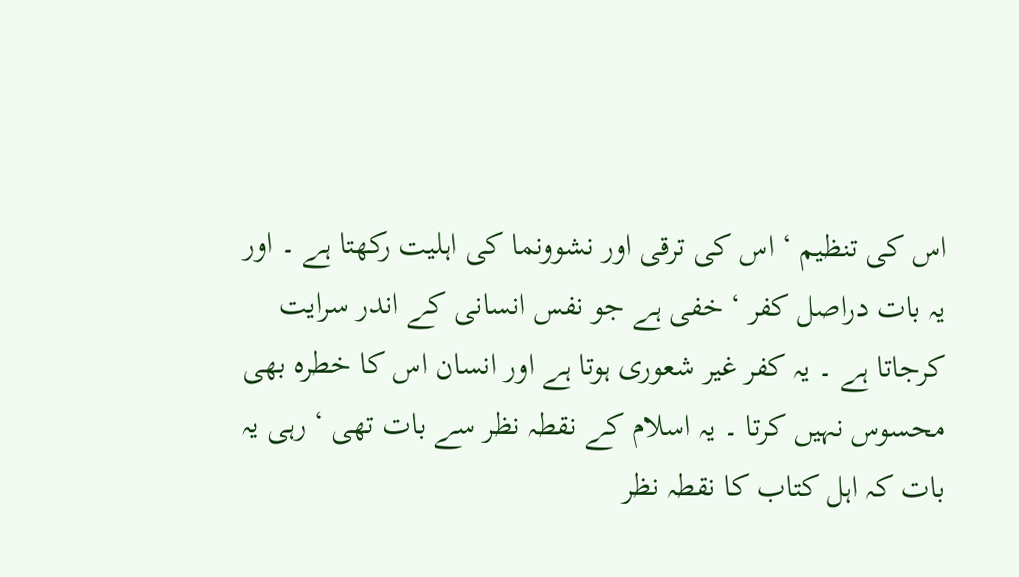اس کی تنظیم ‘ اس کی ترقی اور نشوونما کی اہلیت رکھتا ہے ۔ اور یہ بات دراصل کفر ‘ خفی ہے جو نفس انسانی کے اندر سرایت کرجاتا ہے ۔ یہ کفر غیر شعوری ہوتا ہے اور انسان اس کا خطرہ بھی محسوس نہیں کرتا ۔ یہ اسلام کے نقطہ نظر سے بات تھی ‘ رہی یہ بات کہ اہل کتاب کا نقطہ نظر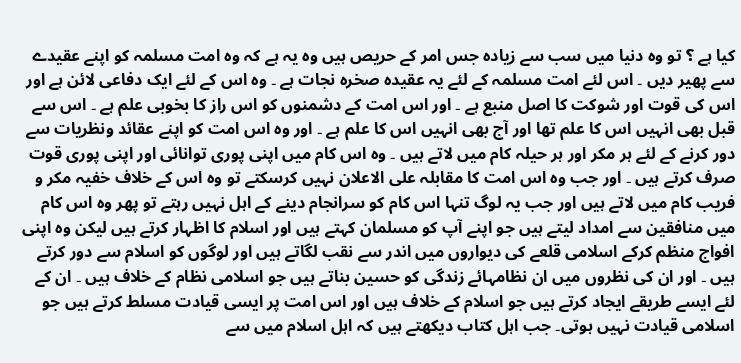کیا ہے ؟ تو وہ دنیا میں سب سے زیادہ جس امر کے حریص ہیں وہ یہ ہے کہ وہ امت مسلمہ کو اپنے عقیدے سے پھیر دیں ۔ اس لئے امت مسلمہ کے لئے یہ عقیدہ صخرہ نجات ہے ۔ وہ اس کے لئے ایک دفاعی لائن ہے اور اس کی قوت اور شوکت کا اصل منبع ہے ۔ اور اس امت کے دشمنوں کو اس راز کا بخوبی علم ہے ۔ اس سے قبل بھی انہیں اس کا علم تھا اور آج بھی انہیں اس کا علم ہے ۔ اور وہ اس امت کو اپنے عقائد ونظریات سے دور کرنے کے لئے ہر مکر اور ہر حیلہ کام میں لاتے ہیں ۔ وہ اس کام میں اپنی پوری توانائی اور اپنی پوری قوت صرف کرتے ہیں ۔ اور جب وہ اس امت کا مقابلہ علی الاعلان نہیں کرسکتے تو وہ اس کے خلاف خفیہ مکر و فریب کام میں لاتے ہیں اور جب یہ لوگ تنہا اس کام کو سرانجام دینے کے اہل نہیں رہتے تو پھر وہ اس کام میں منافقین سے امداد لیتے ہیں جو اپنے آپ کو مسلمان کہتے ہیں اور اسلام کا اظہار کرتے ہیں لیکن وہ اپنی افواج منظم کرکے اسلامی قلعے کی دیواروں میں اندر سے نقب لگاتے ہیں اور لوگوں کو اسلام سے دور کرتے ہیں ۔ اور ان کی نظروں میں ان نظامہائے زندگی کو حسین بناتے ہیں جو اسلامی نظام کے خلاف ہیں ۔ ان کے لئے ایسے طریقے ایجاد کرتے ہیں جو اسلام کے خلاف ہیں اور اس امت پر ایسی قیادت مسلط کرتے ہیں جو اسلامی قیادت نہیں ہوتی۔ جب اہل کتاب دیکھتے ہیں کہ اہل اسلام میں سے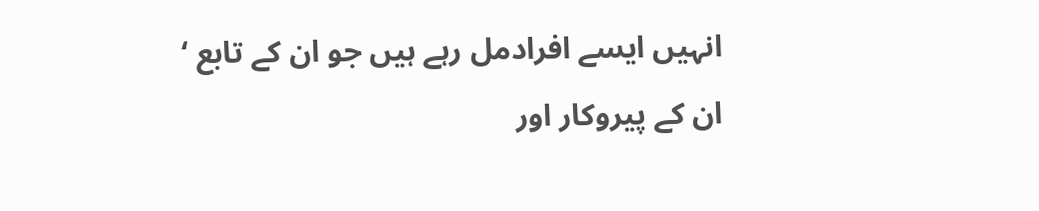انہیں ایسے افرادمل رہے ہیں جو ان کے تابع ‘ ان کے پیروکار اور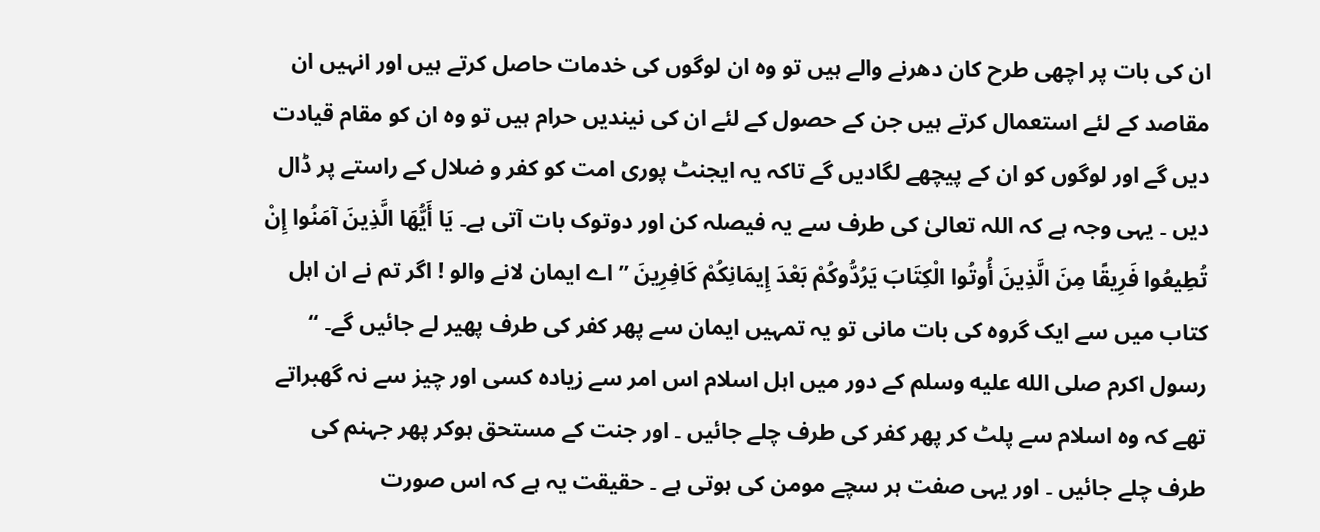ان کی بات پر اچھی طرح کان دھرنے والے ہیں تو وہ ان لوگوں کی خدمات حاصل کرتے ہیں اور انہیں ان مقاصد کے لئے استعمال کرتے ہیں جن کے حصول کے لئے ان کی نیندیں حرام ہیں تو وہ ان کو مقام قیادت دیں گے اور لوگوں کو ان کے پیچھے لگادیں گے تاکہ یہ ایجنٹ پوری امت کو کفر و ضلال کے راستے پر ڈال دیں ۔ یہی وجہ ہے کہ اللہ تعالیٰ کی طرف سے یہ فیصلہ کن اور دوتوک بات آتی ہے۔ يَا أَيُّهَا الَّذِينَ آمَنُوا إِنْ تُطِيعُوا فَرِيقًا مِنَ الَّذِينَ أُوتُوا الْكِتَابَ يَرُدُّوكُمْ بَعْدَ إِيمَانِكُمْ كَافِرِينَ ” اے ایمان لانے والو ! اگر تم نے ان اہل کتاب میں سے ایک گروہ کی بات مانی تو یہ تمہیں ایمان سے پھر کفر کی طرف پھیر لے جائیں گے۔ “ رسول اکرم صلى الله عليه وسلم کے دور میں اہل اسلام اس امر سے زیادہ کسی اور چیز سے نہ گھبراتے تھے کہ وہ اسلام سے پلٹ کر پھر کفر کی طرف چلے جائیں ۔ اور جنت کے مستحق ہوکر پھر جہنم کی طرف چلے جائیں ۔ اور یہی صفت ہر سچے مومن کی ہوتی ہے ۔ حقیقت یہ ہے کہ اس صورت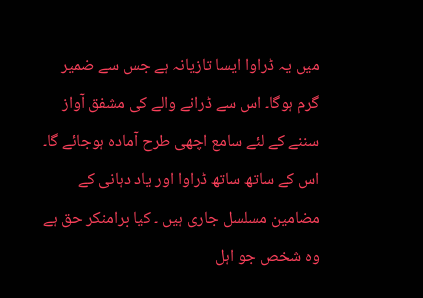میں یہ ڈراوا ایسا تازیانہ ہے جس سے ضمیر گرم ہوگا۔ اس سے ڈرانے والے کی مشفق آواز سننے کے لئے سامع اچھی طرح آمادہ ہوجائے گا۔ اس کے ساتھ ساتھ ڈراوا اور یاد دہانی کے مضامین مسلسل جاری ہیں ۔ کیا برامنکر حق ہے وہ شخص جو اہل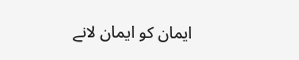ایمان کو ایمان لانے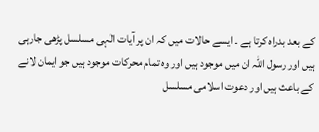کے بعد بدراہ کرتا ہے ۔ ایسے حالات میں کہ ان پر آیات الٰہی مسلسل پڑھی جارہی ہیں اور رسول اللہ ان میں موجود ہیں اور وہ تمام محرکات موجود ہیں جو ایمان لانے کے باعث ہیں اور دعوت اسلامی مسلسل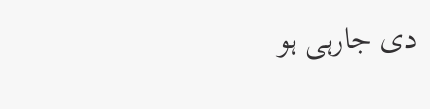دی جارہی ہو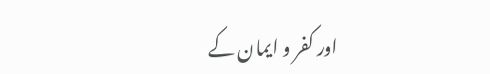اور کفر و ایمان کے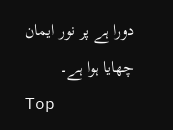دورا ہے پر نور ایمان چھایا ہوا ہے۔
Top